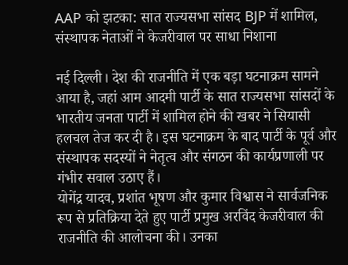AAP को झटका: सात राज्यसभा सांसद BJP में शामिल, संस्थापक नेताओं ने केजरीवाल पर साधा निशाना

नई दिल्ली। देश की राजनीति में एक बड़ा घटनाक्रम सामने आया है, जहां आम आदमी पार्टी के सात राज्यसभा सांसदों के भारतीय जनता पार्टी में शामिल होने की खबर ने सियासी हलचल तेज कर दी है। इस घटनाक्रम के बाद पार्टी के पूर्व और संस्थापक सदस्यों ने नेतृत्व और संगठन की कार्यप्रणाली पर गंभीर सवाल उठाए हैं।
योगेंद्र यादव, प्रशांत भूषण और कुमार विश्वास ने सार्वजनिक रूप से प्रतिक्रिया देते हुए पार्टी प्रमुख अरविंद केजरीवाल की राजनीति की आलोचना की। उनका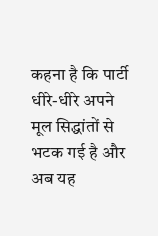कहना है कि पार्टी धीरे-धीरे अपने मूल सिद्धांतों से भटक गई है और अब यह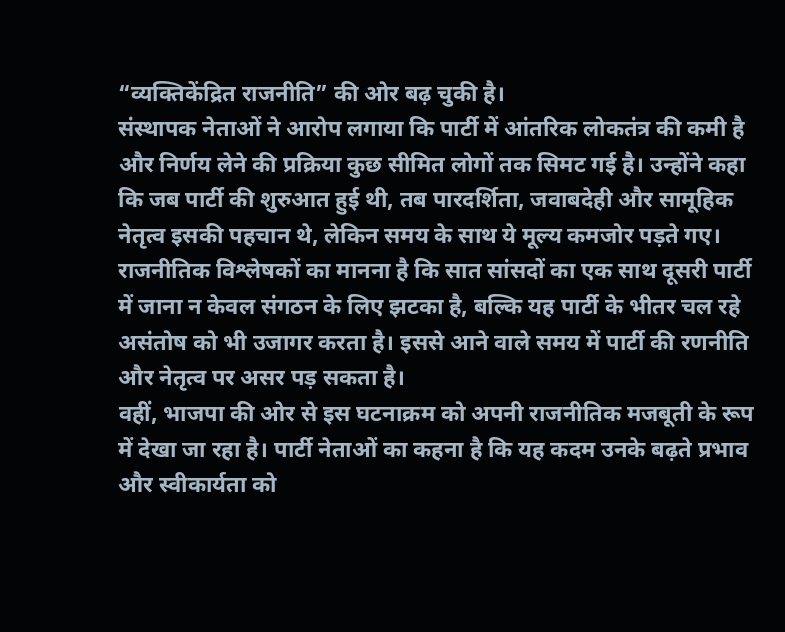“व्यक्तिकेंद्रित राजनीति” की ओर बढ़ चुकी है।
संस्थापक नेताओं ने आरोप लगाया कि पार्टी में आंतरिक लोकतंत्र की कमी है और निर्णय लेने की प्रक्रिया कुछ सीमित लोगों तक सिमट गई है। उन्होंने कहा कि जब पार्टी की शुरुआत हुई थी, तब पारदर्शिता, जवाबदेही और सामूहिक नेतृत्व इसकी पहचान थे, लेकिन समय के साथ ये मूल्य कमजोर पड़ते गए।
राजनीतिक विश्लेषकों का मानना है कि सात सांसदों का एक साथ दूसरी पार्टी में जाना न केवल संगठन के लिए झटका है, बल्कि यह पार्टी के भीतर चल रहे असंतोष को भी उजागर करता है। इससे आने वाले समय में पार्टी की रणनीति और नेतृत्व पर असर पड़ सकता है।
वहीं, भाजपा की ओर से इस घटनाक्रम को अपनी राजनीतिक मजबूती के रूप में देखा जा रहा है। पार्टी नेताओं का कहना है कि यह कदम उनके बढ़ते प्रभाव और स्वीकार्यता को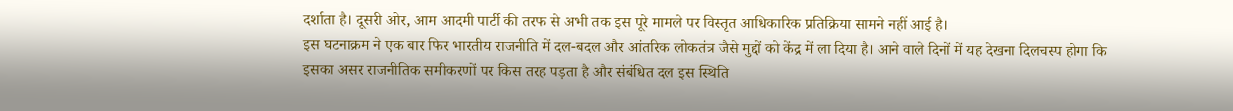दर्शाता है। दूसरी ओर, आम आदमी पार्टी की तरफ से अभी तक इस पूरे मामले पर विस्तृत आधिकारिक प्रतिक्रिया सामने नहीं आई है।
इस घटनाक्रम ने एक बार फिर भारतीय राजनीति में दल-बदल और आंतरिक लोकतंत्र जैसे मुद्दों को केंद्र में ला दिया है। आने वाले दिनों में यह देखना दिलचस्प होगा कि इसका असर राजनीतिक समीकरणों पर किस तरह पड़ता है और संबंधित दल इस स्थिति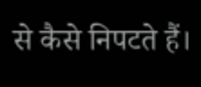से कैसे निपटते हैं।